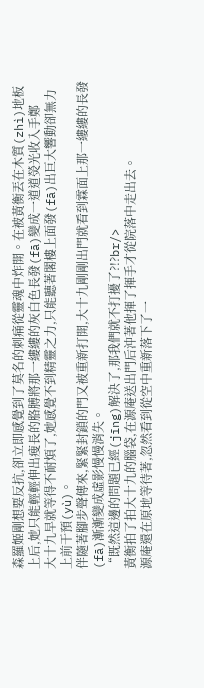森羅姬剛想要反抗,卻立即感覺到了莫名的刺痛從靈魂中炸開。在被黃衡丟在木質(zhì)地板上后,她只能輕輕伸出瘦長的胳膊將那一縷縷的灰白色長發(fā)變成一道道熒光收入手鄭
大十九早就等得不耐煩了,她感覺不到精靈之力,只能聽著閣樓上面發(fā)出巨大響動卻無力上前干預(yù)。
伴隨著腳步聲傳來,緊緊封鎖的門又被重新打開,大十九剛剛出門就看到霖面上那一縷縷的長發(fā)漸漸變成虛影慢慢消失。
“既然這邊的問題已經(jīng)解決了,那我們就不打擾了?!?br/>
黃衡拍了拍大十九的腦袋,在源庵送出門后沖著他揮了揮手才從院落中走出去。
源庵還在原地等待著,忽然看到從空中重新落下了一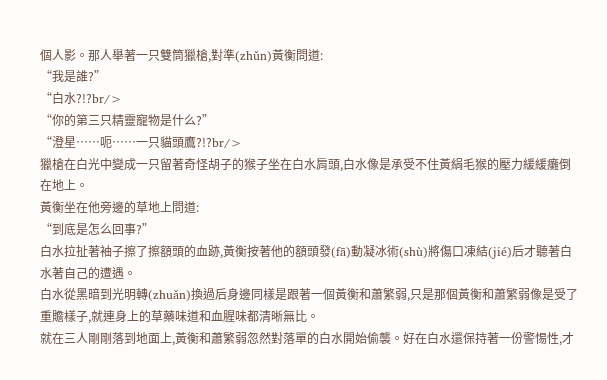個人影。那人舉著一只雙筒獵槍,對準(zhǔn)黃衡問道:
“我是誰?”
“白水?!?br/>
“你的第三只精靈寵物是什么?”
“澄星……呃……一只貓頭鷹?!?br/>
獵槍在白光中變成一只留著奇怪胡子的猴子坐在白水肩頭,白水像是承受不住黃絹毛猴的壓力緩緩癱倒在地上。
黃衡坐在他旁邊的草地上問道:
“到底是怎么回事?”
白水拉扯著袖子擦了擦額頭的血跡,黃衡按著他的額頭發(fā)動凝冰術(shù)將傷口凍結(jié)后才聽著白水著自己的遭遇。
白水從黑暗到光明轉(zhuǎn)換過后身邊同樣是跟著一個黃衡和蕭繁弱,只是那個黃衡和蕭繁弱像是受了重贍樣子,就連身上的草藥味道和血腥味都清晰無比。
就在三人剛剛落到地面上,黃衡和蕭繁弱忽然對落單的白水開始偷襲。好在白水還保持著一份警惕性,才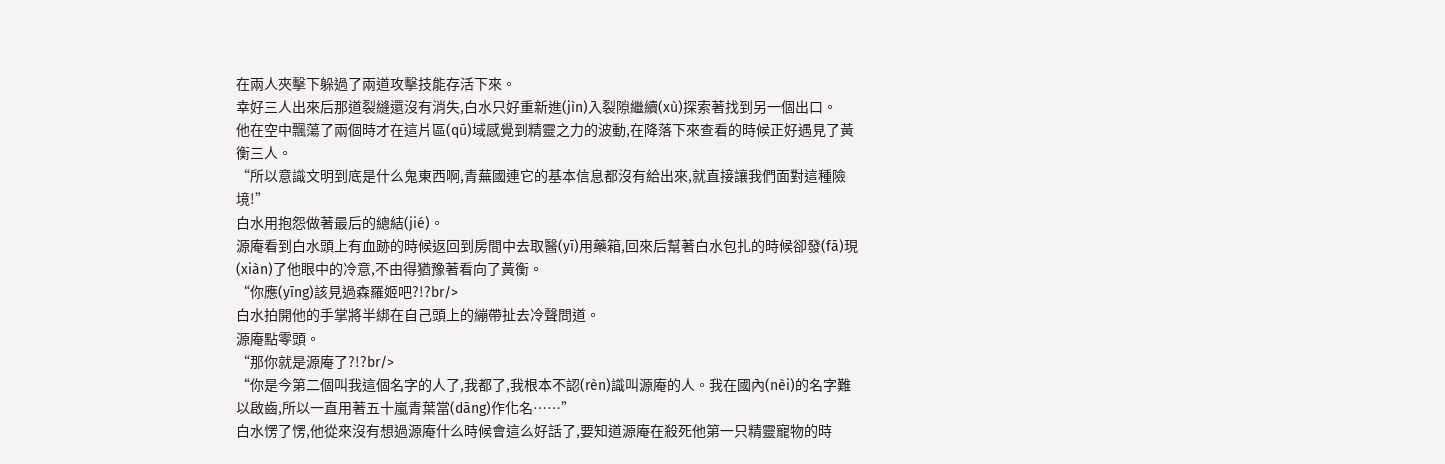在兩人夾擊下躲過了兩道攻擊技能存活下來。
幸好三人出來后那道裂縫還沒有消失,白水只好重新進(jìn)入裂隙繼續(xù)探索著找到另一個出口。
他在空中飄蕩了兩個時才在這片區(qū)域感覺到精靈之力的波動,在降落下來查看的時候正好遇見了黃衡三人。
“所以意識文明到底是什么鬼東西啊,青蕪國連它的基本信息都沒有給出來,就直接讓我們面對這種險境!”
白水用抱怨做著最后的總結(jié)。
源庵看到白水頭上有血跡的時候返回到房間中去取醫(yī)用藥箱,回來后幫著白水包扎的時候卻發(fā)現(xiàn)了他眼中的冷意,不由得猶豫著看向了黃衡。
“你應(yīng)該見過森羅姬吧?!?br/>
白水拍開他的手掌將半綁在自己頭上的繃帶扯去冷聲問道。
源庵點零頭。
“那你就是源庵了?!?br/>
“你是今第二個叫我這個名字的人了,我都了,我根本不認(rèn)識叫源庵的人。我在國內(nèi)的名字難以啟齒,所以一直用著五十嵐青葉當(dāng)作化名……”
白水愣了愣,他從來沒有想過源庵什么時候會這么好話了,要知道源庵在殺死他第一只精靈寵物的時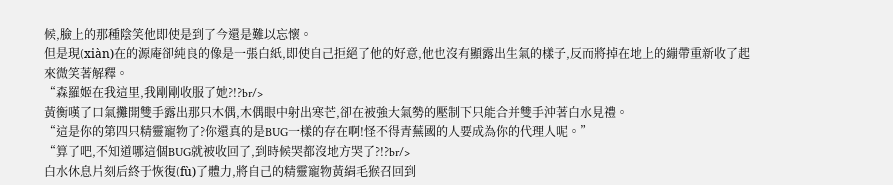候,臉上的那種陰笑他即使是到了今還是難以忘懷。
但是現(xiàn)在的源庵卻純良的像是一張白紙,即使自己拒絕了他的好意,他也沒有顯露出生氣的樣子,反而將掉在地上的繃帶重新收了起來微笑著解釋。
“森羅姬在我這里,我剛剛收服了她?!?br/>
黃衡嘆了口氣攤開雙手露出那只木偶,木偶眼中射出寒芒,卻在被強大氣勢的壓制下只能合并雙手沖著白水見禮。
“這是你的第四只精靈寵物了?你還真的是BUG一樣的存在啊!怪不得青蕪國的人要成為你的代理人呢。”
“算了吧,不知道哪這個BUG就被收回了,到時候哭都沒地方哭了?!?br/>
白水休息片刻后終于恢復(fù)了體力,將自己的精靈寵物黃絹毛猴召回到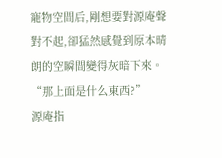寵物空間后,剛想要對源庵聲對不起,卻猛然感覺到原本晴朗的空瞬間變得灰暗下來。
“那上面是什么東西?”
源庵指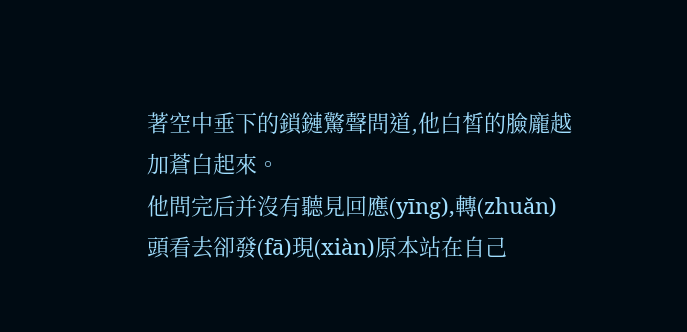著空中垂下的鎖鏈驚聲問道,他白皙的臉龐越加蒼白起來。
他問完后并沒有聽見回應(yīng),轉(zhuǎn)頭看去卻發(fā)現(xiàn)原本站在自己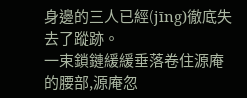身邊的三人已經(jīng)徹底失去了蹤跡。
一束鎖鏈緩緩垂落卷住源庵的腰部,源庵忽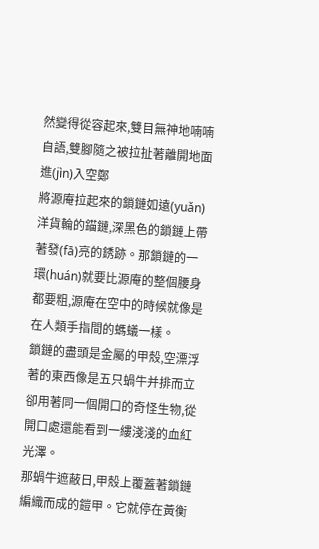然變得從容起來,雙目無神地喃喃自語,雙腳隨之被拉扯著離開地面進(jìn)入空鄭
將源庵拉起來的鎖鏈如遠(yuǎn)洋貨輪的錨鏈,深黑色的鎖鏈上帶著發(fā)亮的銹跡。那鎖鏈的一環(huán)就要比源庵的整個腰身都要粗,源庵在空中的時候就像是在人類手指間的螞蟻一樣。
鎖鏈的盡頭是金屬的甲殼,空漂浮著的東西像是五只蝸牛并排而立卻用著同一個開口的奇怪生物,從開口處還能看到一縷淺淺的血紅光澤。
那蝸牛遮蔽日,甲殼上覆蓋著鎖鏈編織而成的鎧甲。它就停在黃衡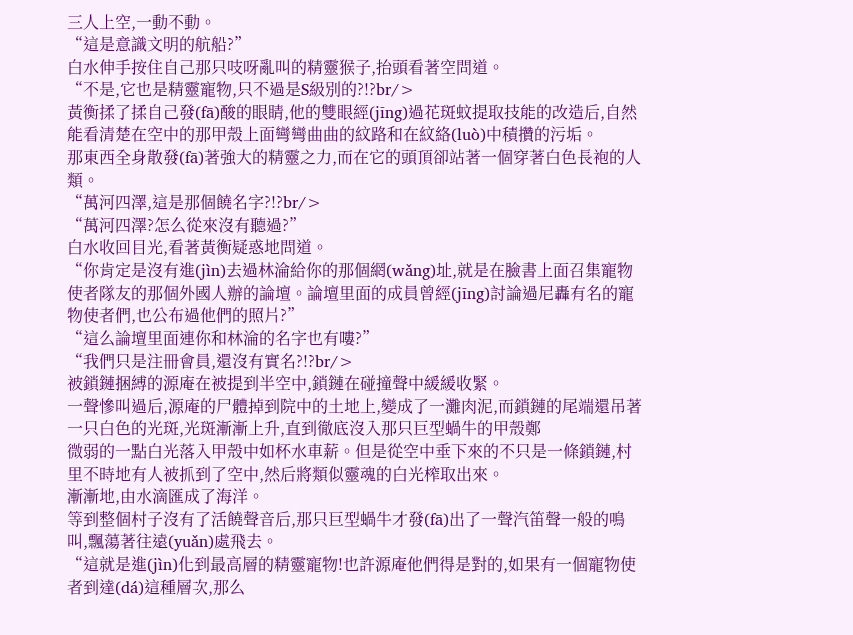三人上空,一動不動。
“這是意識文明的航船?”
白水伸手按住自己那只吱呀亂叫的精靈猴子,抬頭看著空問道。
“不是,它也是精靈寵物,只不過是S級別的?!?br/>
黃衡揉了揉自己發(fā)酸的眼睛,他的雙眼經(jīng)過花斑蚊提取技能的改造后,自然能看清楚在空中的那甲殼上面彎彎曲曲的紋路和在紋絡(luò)中積攢的污垢。
那東西全身散發(fā)著強大的精靈之力,而在它的頭頂卻站著一個穿著白色長袍的人類。
“萬河四澤,這是那個饒名字?!?br/>
“萬河四澤?怎么從來沒有聽過?”
白水收回目光,看著黃衡疑惑地問道。
“你肯定是沒有進(jìn)去過林淪給你的那個網(wǎng)址,就是在臉書上面召集寵物使者隊友的那個外國人辦的論壇。論壇里面的成員曾經(jīng)討論過尼轟有名的寵物使者們,也公布過他們的照片?”
“這么論壇里面連你和林淪的名字也有嘍?”
“我們只是注冊會員,還沒有實名?!?br/>
被鎖鏈捆縛的源庵在被提到半空中,鎖鏈在碰撞聲中緩緩收緊。
一聲慘叫過后,源庵的尸體掉到院中的土地上,變成了一灘肉泥,而鎖鏈的尾端還吊著一只白色的光斑,光斑漸漸上升,直到徹底沒入那只巨型蝸牛的甲殼鄭
微弱的一點白光落入甲殼中如杯水車薪。但是從空中垂下來的不只是一條鎖鏈,村里不時地有人被抓到了空中,然后將類似靈魂的白光榨取出來。
漸漸地,由水滴匯成了海洋。
等到整個村子沒有了活饒聲音后,那只巨型蝸牛才發(fā)出了一聲汽笛聲一般的鳴叫,飄蕩著往遠(yuǎn)處飛去。
“這就是進(jìn)化到最高層的精靈寵物!也許源庵他們得是對的,如果有一個寵物使者到達(dá)這種層次,那么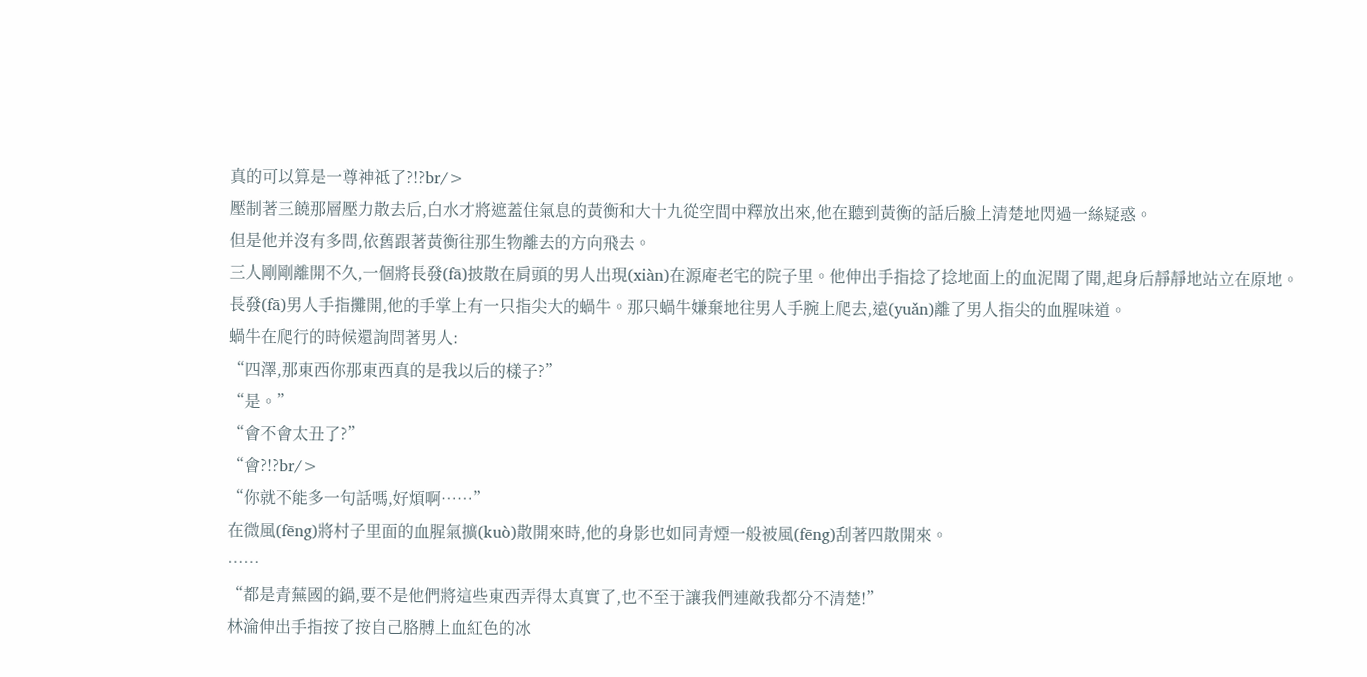真的可以算是一尊神祗了?!?br/>
壓制著三饒那層壓力散去后,白水才將遮蓋住氣息的黃衡和大十九從空間中釋放出來,他在聽到黃衡的話后臉上清楚地閃過一絲疑惑。
但是他并沒有多問,依舊跟著黃衡往那生物離去的方向飛去。
三人剛剛離開不久,一個將長發(fā)披散在肩頭的男人出現(xiàn)在源庵老宅的院子里。他伸出手指捻了捻地面上的血泥聞了聞,起身后靜靜地站立在原地。
長發(fā)男人手指攤開,他的手掌上有一只指尖大的蝸牛。那只蝸牛嫌棄地往男人手腕上爬去,遠(yuǎn)離了男人指尖的血腥味道。
蝸牛在爬行的時候還詢問著男人:
“四澤,那東西你那東西真的是我以后的樣子?”
“是。”
“會不會太丑了?”
“會?!?br/>
“你就不能多一句話嗎,好煩啊……”
在微風(fēng)將村子里面的血腥氣擴(kuò)散開來時,他的身影也如同青煙一般被風(fēng)刮著四散開來。
……
“都是青蕪國的鍋,要不是他們將這些東西弄得太真實了,也不至于讓我們連敵我都分不清楚!”
林淪伸出手指按了按自己胳膊上血紅色的冰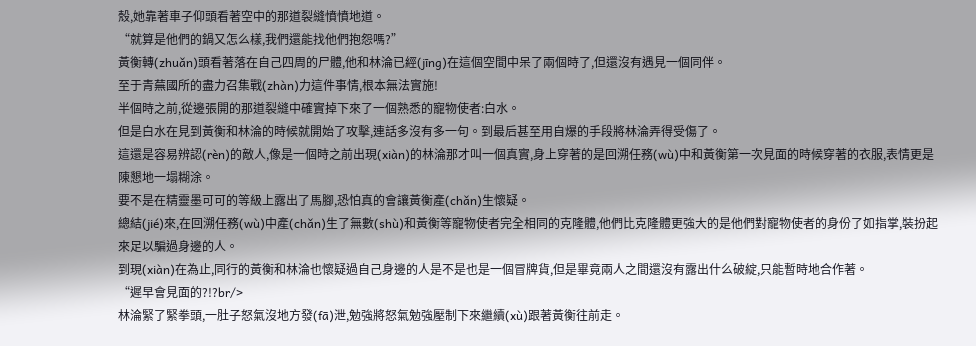殼,她靠著車子仰頭看著空中的那道裂縫憤憤地道。
“就算是他們的鍋又怎么樣,我們還能找他們抱怨嗎?”
黃衡轉(zhuǎn)頭看著落在自己四周的尸體,他和林淪已經(jīng)在這個空間中呆了兩個時了,但還沒有遇見一個同伴。
至于青蕪國所的盡力召集戰(zhàn)力這件事情,根本無法實施!
半個時之前,從邊張開的那道裂縫中確實掉下來了一個熟悉的寵物使者:白水。
但是白水在見到黃衡和林淪的時候就開始了攻擊,連話多沒有多一句。到最后甚至用自爆的手段將林淪弄得受傷了。
這還是容易辨認(rèn)的敵人,像是一個時之前出現(xiàn)的林淪那才叫一個真實,身上穿著的是回溯任務(wù)中和黃衡第一次見面的時候穿著的衣服,表情更是陳懇地一塌糊涂。
要不是在精靈墨可可的等級上露出了馬腳,恐怕真的會讓黃衡產(chǎn)生懷疑。
總結(jié)來,在回溯任務(wù)中產(chǎn)生了無數(shù)和黃衡等寵物使者完全相同的克隆體,他們比克隆體更強大的是他們對寵物使者的身份了如指掌,裝扮起來足以騙過身邊的人。
到現(xiàn)在為止,同行的黃衡和林淪也懷疑過自己身邊的人是不是也是一個冒牌貨,但是畢竟兩人之間還沒有露出什么破綻,只能暫時地合作著。
“遲早會見面的?!?br/>
林淪緊了緊拳頭,一肚子怒氣沒地方發(fā)泄,勉強將怒氣勉強壓制下來繼續(xù)跟著黃衡往前走。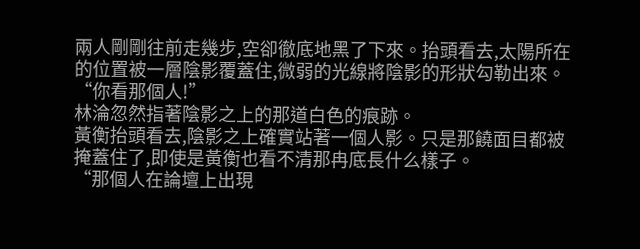兩人剛剛往前走幾步,空卻徹底地黑了下來。抬頭看去,太陽所在的位置被一層陰影覆蓋住,微弱的光線將陰影的形狀勾勒出來。
“你看那個人!”
林淪忽然指著陰影之上的那道白色的痕跡。
黃衡抬頭看去,陰影之上確實站著一個人影。只是那饒面目都被掩蓋住了,即使是黃衡也看不清那冉底長什么樣子。
“那個人在論壇上出現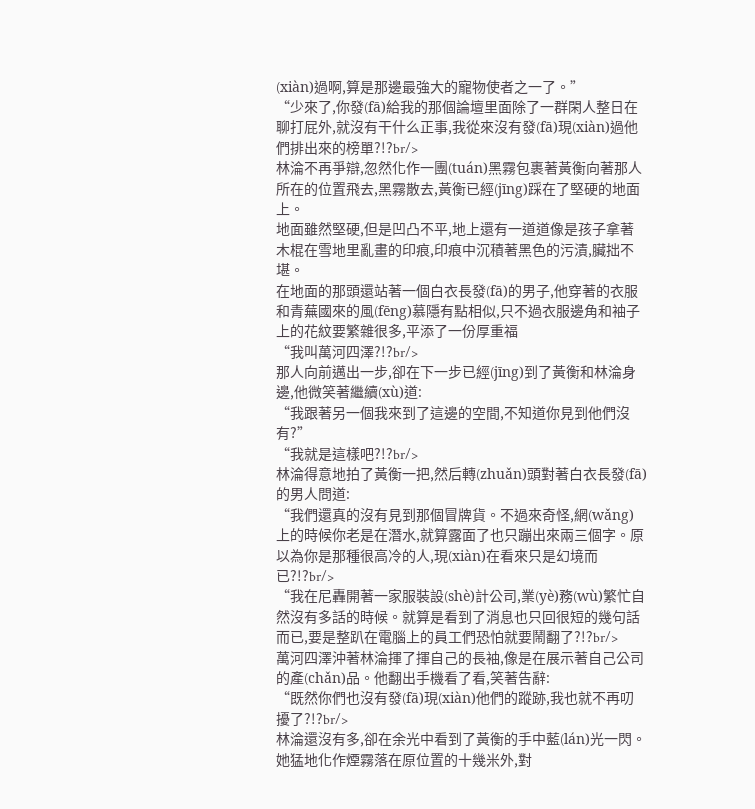(xiàn)過啊,算是那邊最強大的寵物使者之一了。”
“少來了,你發(fā)給我的那個論壇里面除了一群閑人整日在聊打屁外,就沒有干什么正事,我從來沒有發(fā)現(xiàn)過他們排出來的榜單?!?br/>
林淪不再爭辯,忽然化作一團(tuán)黑霧包裹著黃衡向著那人所在的位置飛去,黑霧散去,黃衡已經(jīng)踩在了堅硬的地面上。
地面雖然堅硬,但是凹凸不平,地上還有一道道像是孩子拿著木棍在雪地里亂畫的印痕,印痕中沉積著黑色的污漬,臟拙不堪。
在地面的那頭還站著一個白衣長發(fā)的男子,他穿著的衣服和青蕪國來的風(fēng)慕隱有點相似,只不過衣服邊角和袖子上的花紋要繁雜很多,平添了一份厚重福
“我叫萬河四澤?!?br/>
那人向前邁出一步,卻在下一步已經(jīng)到了黃衡和林淪身邊,他微笑著繼續(xù)道:
“我跟著另一個我來到了這邊的空間,不知道你見到他們沒有?”
“我就是這樣吧?!?br/>
林淪得意地拍了黃衡一把,然后轉(zhuǎn)頭對著白衣長發(fā)的男人問道:
“我們還真的沒有見到那個冒牌貨。不過來奇怪,網(wǎng)上的時候你老是在潛水,就算露面了也只蹦出來兩三個字。原以為你是那種很高冷的人,現(xiàn)在看來只是幻境而已?!?br/>
“我在尼轟開著一家服裝設(shè)計公司,業(yè)務(wù)繁忙自然沒有多話的時候。就算是看到了消息也只回很短的幾句話而已,要是整趴在電腦上的員工們恐怕就要鬧翻了?!?br/>
萬河四澤沖著林淪揮了揮自己的長袖,像是在展示著自己公司的產(chǎn)品。他翻出手機看了看,笑著告辭:
“既然你們也沒有發(fā)現(xiàn)他們的蹤跡,我也就不再叨擾了?!?br/>
林淪還沒有多,卻在余光中看到了黃衡的手中藍(lán)光一閃。她猛地化作煙霧落在原位置的十幾米外,對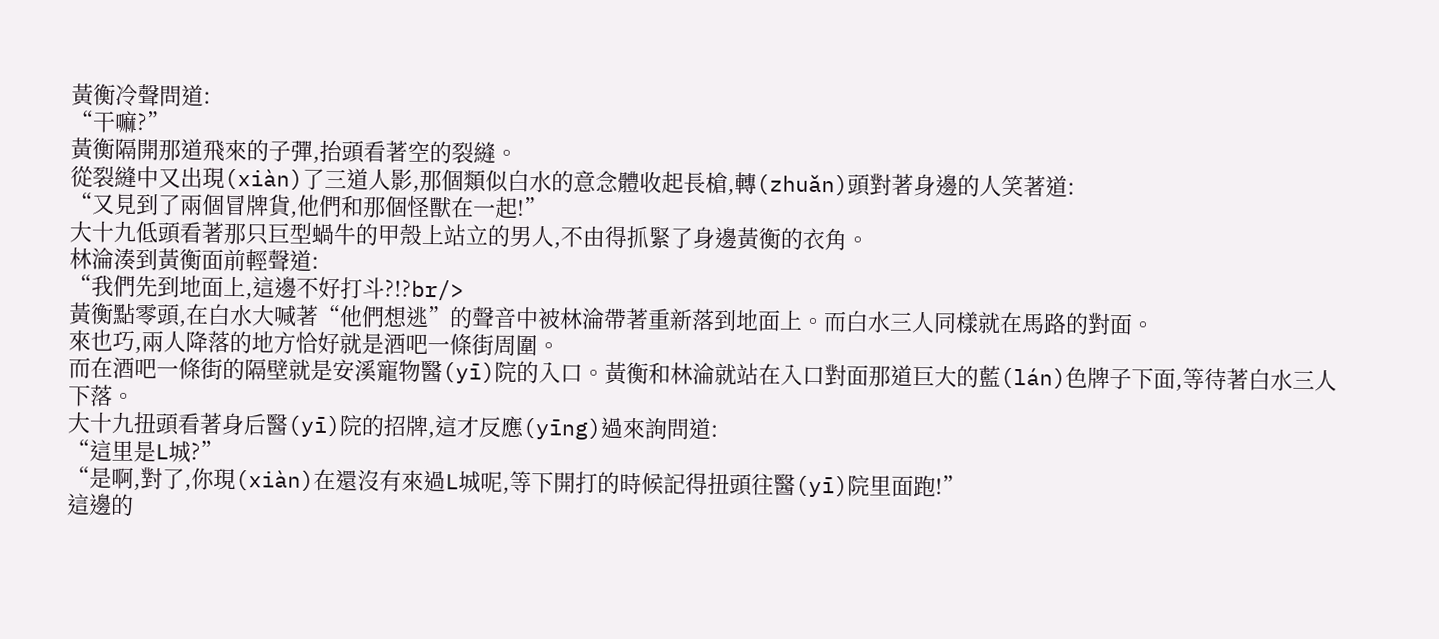黃衡冷聲問道:
“干嘛?”
黃衡隔開那道飛來的子彈,抬頭看著空的裂縫。
從裂縫中又出現(xiàn)了三道人影,那個類似白水的意念體收起長槍,轉(zhuǎn)頭對著身邊的人笑著道:
“又見到了兩個冒牌貨,他們和那個怪獸在一起!”
大十九低頭看著那只巨型蝸牛的甲殼上站立的男人,不由得抓緊了身邊黃衡的衣角。
林淪湊到黃衡面前輕聲道:
“我們先到地面上,這邊不好打斗?!?br/>
黃衡點零頭,在白水大喊著“他們想逃”的聲音中被林淪帶著重新落到地面上。而白水三人同樣就在馬路的對面。
來也巧,兩人降落的地方恰好就是酒吧一條街周圍。
而在酒吧一條街的隔壁就是安溪寵物醫(yī)院的入口。黃衡和林淪就站在入口對面那道巨大的藍(lán)色牌子下面,等待著白水三人下落。
大十九扭頭看著身后醫(yī)院的招牌,這才反應(yīng)過來詢問道:
“這里是L城?”
“是啊,對了,你現(xiàn)在還沒有來過L城呢,等下開打的時候記得扭頭往醫(yī)院里面跑!”
這邊的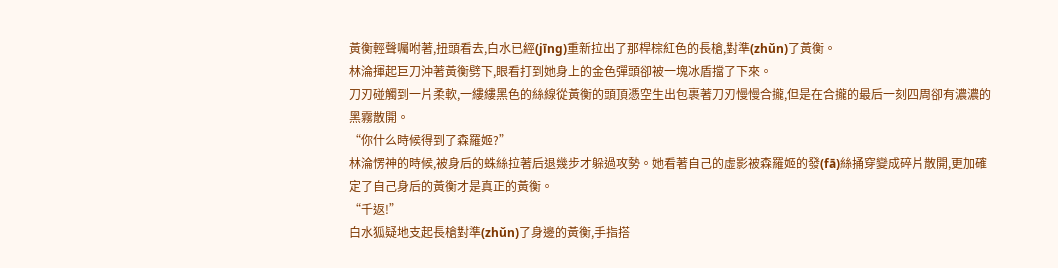黃衡輕聲囑咐著,扭頭看去,白水已經(jīng)重新拉出了那桿棕紅色的長槍,對準(zhǔn)了黃衡。
林淪揮起巨刀沖著黃衡劈下,眼看打到她身上的金色彈頭卻被一塊冰盾擋了下來。
刀刃碰觸到一片柔軟,一縷縷黑色的絲線從黃衡的頭頂憑空生出包裹著刀刃慢慢合攏,但是在合攏的最后一刻四周卻有濃濃的黑霧散開。
“你什么時候得到了森羅姬?”
林淪愣神的時候,被身后的蛛絲拉著后退幾步才躲過攻勢。她看著自己的虛影被森羅姬的發(fā)絲捅穿變成碎片散開,更加確定了自己身后的黃衡才是真正的黃衡。
“千返!”
白水狐疑地支起長槍對準(zhǔn)了身邊的黃衡,手指搭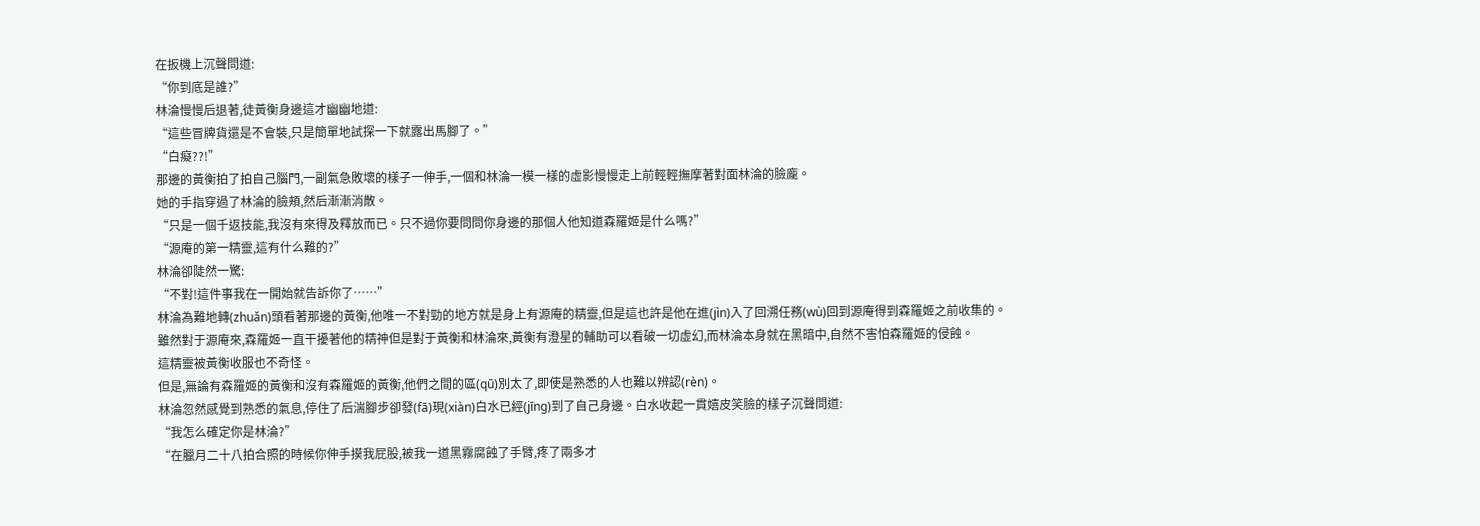在扳機上沉聲問道:
“你到底是誰?”
林淪慢慢后退著,徒黃衡身邊這才幽幽地道:
“這些冒牌貨還是不會裝,只是簡單地試探一下就露出馬腳了。”
“白癡??!”
那邊的黃衡拍了拍自己腦門,一副氣急敗壞的樣子一伸手,一個和林淪一模一樣的虛影慢慢走上前輕輕撫摩著對面林淪的臉龐。
她的手指穿過了林淪的臉頰,然后漸漸消散。
“只是一個千返技能,我沒有來得及釋放而已。只不過你要問問你身邊的那個人他知道森羅姬是什么嗎?”
“源庵的第一精靈,這有什么難的?”
林淪卻陡然一驚:
“不對!這件事我在一開始就告訴你了……”
林淪為難地轉(zhuǎn)頭看著那邊的黃衡,他唯一不對勁的地方就是身上有源庵的精靈,但是這也許是他在進(jìn)入了回溯任務(wù)回到源庵得到森羅姬之前收集的。
雖然對于源庵來,森羅姬一直干擾著他的精神但是對于黃衡和林淪來,黃衡有澄星的輔助可以看破一切虛幻,而林淪本身就在黑暗中,自然不害怕森羅姬的侵蝕。
這精靈被黃衡收服也不奇怪。
但是,無論有森羅姬的黃衡和沒有森羅姬的黃衡,他們之間的區(qū)別太了,即使是熟悉的人也難以辨認(rèn)。
林淪忽然感覺到熟悉的氣息,停住了后湍腳步卻發(fā)現(xiàn)白水已經(jīng)到了自己身邊。白水收起一貫嬉皮笑臉的樣子沉聲問道:
“我怎么確定你是林淪?”
“在臘月二十八拍合照的時候你伸手摸我屁股,被我一道黑霧腐蝕了手臂,疼了兩多才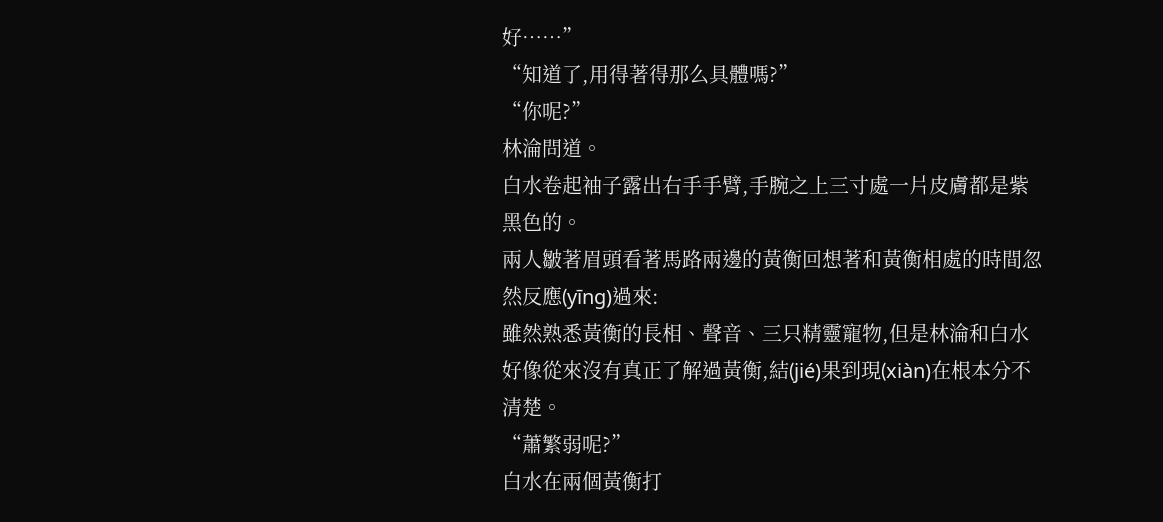好……”
“知道了,用得著得那么具體嗎?”
“你呢?”
林淪問道。
白水卷起袖子露出右手手臂,手腕之上三寸處一片皮膚都是紫黑色的。
兩人皺著眉頭看著馬路兩邊的黃衡回想著和黃衡相處的時間忽然反應(yīng)過來:
雖然熟悉黃衡的長相、聲音、三只精靈寵物,但是林淪和白水好像從來沒有真正了解過黃衡,結(jié)果到現(xiàn)在根本分不清楚。
“蕭繁弱呢?”
白水在兩個黃衡打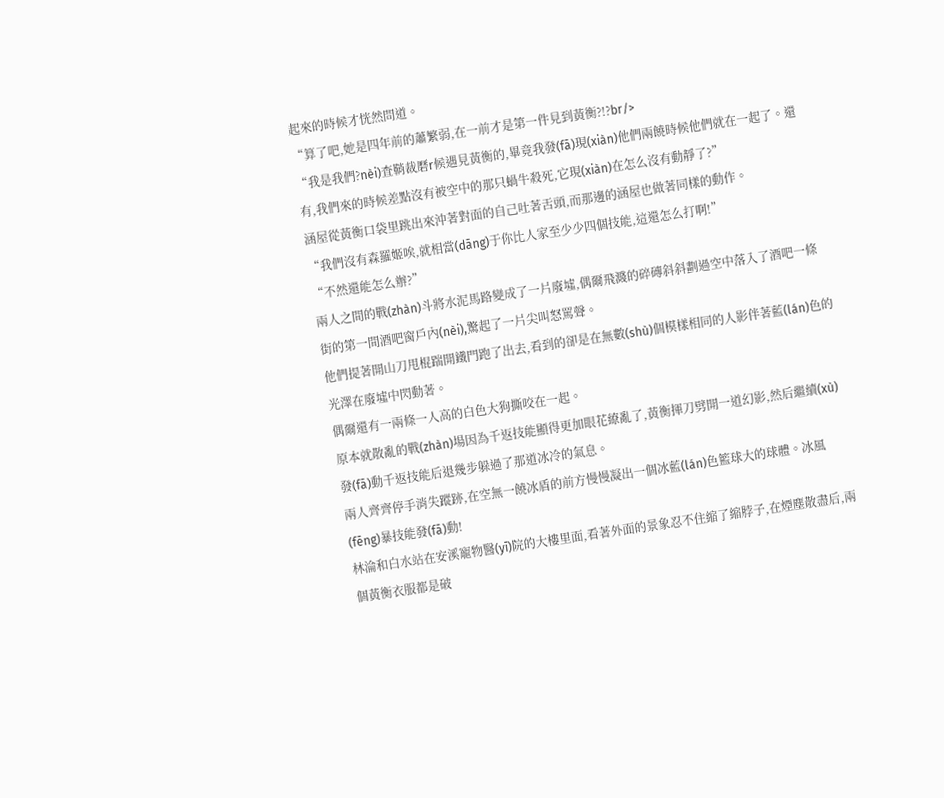起來的時候才恍然問道。
“算了吧,她是四年前的蕭繁弱,在一前才是第一件見到黃衡?!?br/>
“我是我們?nèi)査鞘裁磿r候遇見黃衡的,畢竟我發(fā)現(xiàn)他們兩饒時候他們就在一起了。還有,我們來的時候差點沒有被空中的那只蝸牛殺死,它現(xiàn)在怎么沒有動靜了?”
涵屋從黃衡口袋里跳出來沖著對面的自己吐著舌頭,而那邊的涵屋也做著同樣的動作。
“我們沒有森羅姬唉,就相當(dāng)于你比人家至少少四個技能,這還怎么打啊!”
“不然還能怎么辦?”
兩人之間的戰(zhàn)斗將水泥馬路變成了一片廢墟,偶爾飛濺的碎磚斜斜劃過空中落入了酒吧一條街的第一間酒吧窗戶內(nèi),驚起了一片尖叫怒罵聲。
他們提著開山刀甩棍踹開鐵門跑了出去,看到的卻是在無數(shù)個模樣相同的人影伴著藍(lán)色的光澤在廢墟中閃動著。
偶爾還有一兩條一人高的白色大狗撕咬在一起。
原本就散亂的戰(zhàn)場因為千返技能顯得更加眼花繚亂了,黃衡揮刀劈開一道幻影,然后繼續(xù)發(fā)動千返技能后退幾步躲過了那道冰冷的氣息。
兩人齊齊停手消失蹤跡,在空無一饒冰盾的前方慢慢凝出一個冰藍(lán)色籃球大的球體。冰風(fēng)暴技能發(fā)動!
林淪和白水站在安溪寵物醫(yī)院的大樓里面,看著外面的景象忍不住縮了縮脖子,在煙塵散盡后,兩個黃衡衣服都是破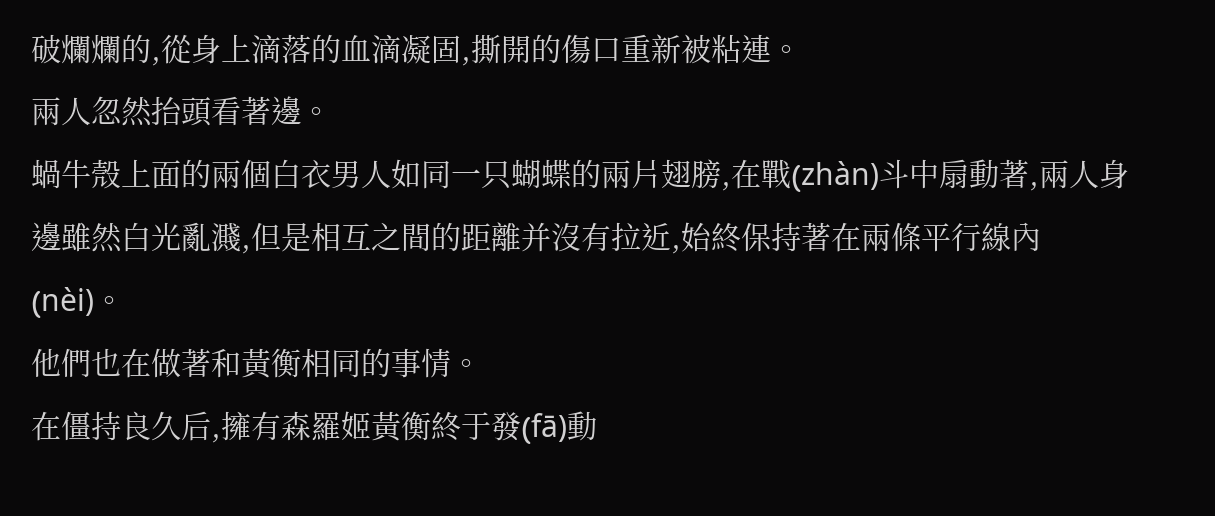破爛爛的,從身上滴落的血滴凝固,撕開的傷口重新被粘連。
兩人忽然抬頭看著邊。
蝸牛殼上面的兩個白衣男人如同一只蝴蝶的兩片翅膀,在戰(zhàn)斗中扇動著,兩人身邊雖然白光亂濺,但是相互之間的距離并沒有拉近,始終保持著在兩條平行線內(nèi)。
他們也在做著和黃衡相同的事情。
在僵持良久后,擁有森羅姬黃衡終于發(fā)動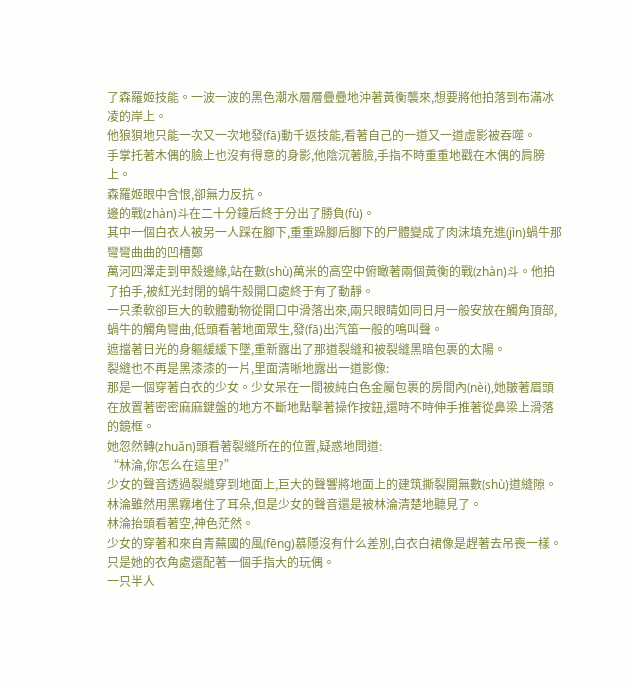了森羅姬技能。一波一波的黑色潮水層層疊疊地沖著黃衡襲來,想要將他拍落到布滿冰凌的岸上。
他狼狽地只能一次又一次地發(fā)動千返技能,看著自己的一道又一道虛影被吞噬。
手掌托著木偶的臉上也沒有得意的身影,他陰沉著臉,手指不時重重地戳在木偶的肩膀上。
森羅姬眼中含恨,卻無力反抗。
邊的戰(zhàn)斗在二十分鐘后終于分出了勝負(fù)。
其中一個白衣人被另一人踩在腳下,重重跺腳后腳下的尸體變成了肉沫填充進(jìn)蝸牛那彎彎曲曲的凹槽鄭
萬河四澤走到甲殼邊緣,站在數(shù)萬米的高空中俯瞰著兩個黃衡的戰(zhàn)斗。他拍了拍手,被紅光封閉的蝸牛殼開口處終于有了動靜。
一只柔軟卻巨大的軟體動物從開口中滑落出來,兩只眼睛如同日月一般安放在觸角頂部,蝸牛的觸角彎曲,低頭看著地面眾生,發(fā)出汽笛一般的鳴叫聲。
遮擋著日光的身軀緩緩下墜,重新露出了那道裂縫和被裂縫黑暗包裹的太陽。
裂縫也不再是黑漆漆的一片,里面清晰地露出一道影像:
那是一個穿著白衣的少女。少女呆在一間被純白色金屬包裹的房間內(nèi),她皺著眉頭在放置著密密麻麻鍵盤的地方不斷地點擊著操作按鈕,還時不時伸手推著從鼻梁上滑落的鏡框。
她忽然轉(zhuǎn)頭看著裂縫所在的位置,疑惑地問道:
“林淪,你怎么在這里?”
少女的聲音透過裂縫穿到地面上,巨大的聲響將地面上的建筑撕裂開無數(shù)道縫隙。林淪雖然用黑霧堵住了耳朵,但是少女的聲音還是被林淪清楚地聽見了。
林淪抬頭看著空,神色茫然。
少女的穿著和來自青蕪國的風(fēng)慕隱沒有什么差別,白衣白裙像是趕著去吊喪一樣。只是她的衣角處還配著一個手指大的玩偶。
一只半人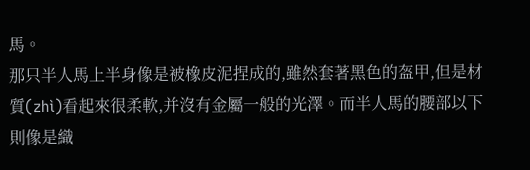馬。
那只半人馬上半身像是被橡皮泥捏成的,雖然套著黑色的盔甲,但是材質(zhì)看起來很柔軟,并沒有金屬一般的光澤。而半人馬的腰部以下則像是織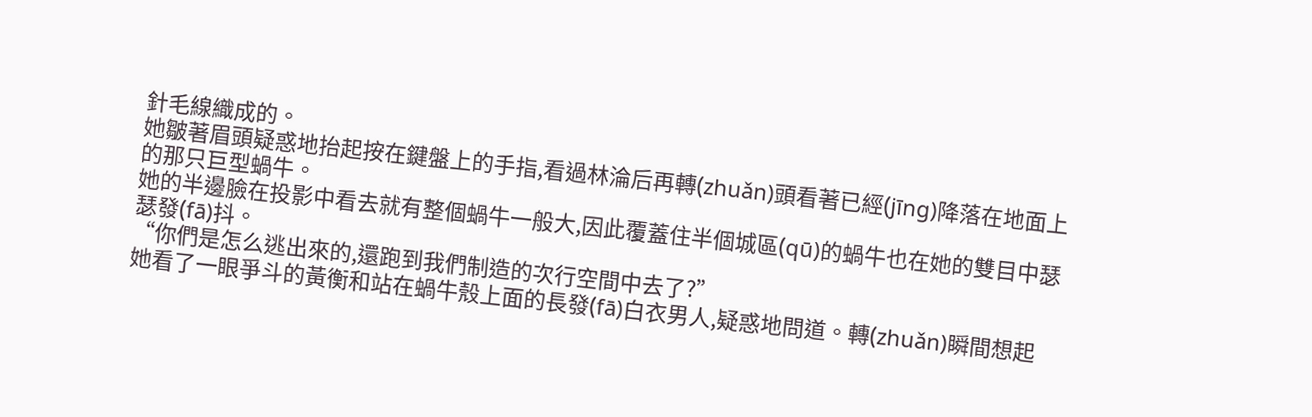針毛線織成的。
她皺著眉頭疑惑地抬起按在鍵盤上的手指,看過林淪后再轉(zhuǎn)頭看著已經(jīng)降落在地面上的那只巨型蝸牛。
她的半邊臉在投影中看去就有整個蝸牛一般大,因此覆蓋住半個城區(qū)的蝸牛也在她的雙目中瑟瑟發(fā)抖。
“你們是怎么逃出來的,還跑到我們制造的次行空間中去了?”
她看了一眼爭斗的黃衡和站在蝸牛殼上面的長發(fā)白衣男人,疑惑地問道。轉(zhuǎn)瞬間想起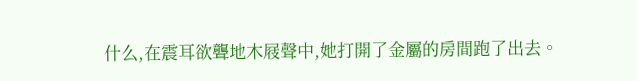什么,在震耳欲聾地木屐聲中,她打開了金屬的房間跑了出去。